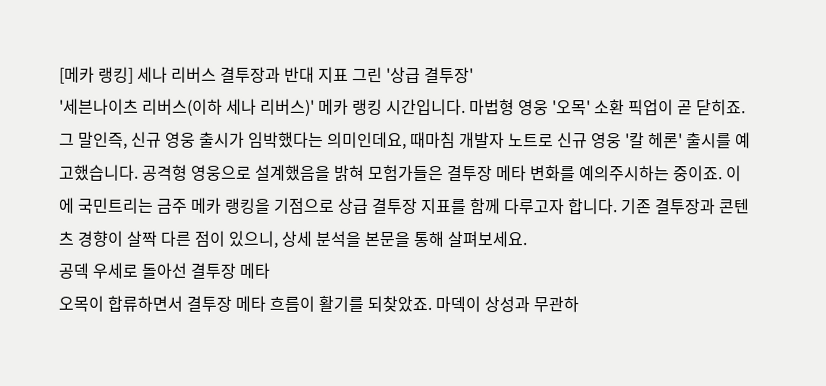[메카 랭킹] 세나 리버스 결투장과 반대 지표 그린 '상급 결투장'
'세븐나이츠 리버스(이하 세나 리버스)' 메카 랭킹 시간입니다. 마법형 영웅 '오목' 소환 픽업이 곧 닫히죠. 그 말인즉, 신규 영웅 출시가 임박했다는 의미인데요, 때마침 개발자 노트로 신규 영웅 '칼 헤론' 출시를 예고했습니다. 공격형 영웅으로 설계했음을 밝혀 모험가들은 결투장 메타 변화를 예의주시하는 중이죠. 이에 국민트리는 금주 메카 랭킹을 기점으로 상급 결투장 지표를 함께 다루고자 합니다. 기존 결투장과 콘텐츠 경향이 살짝 다른 점이 있으니, 상세 분석을 본문을 통해 살펴보세요.
공덱 우세로 돌아선 결투장 메타
오목이 합류하면서 결투장 메타 흐름이 활기를 되찾았죠. 마덱이 상성과 무관하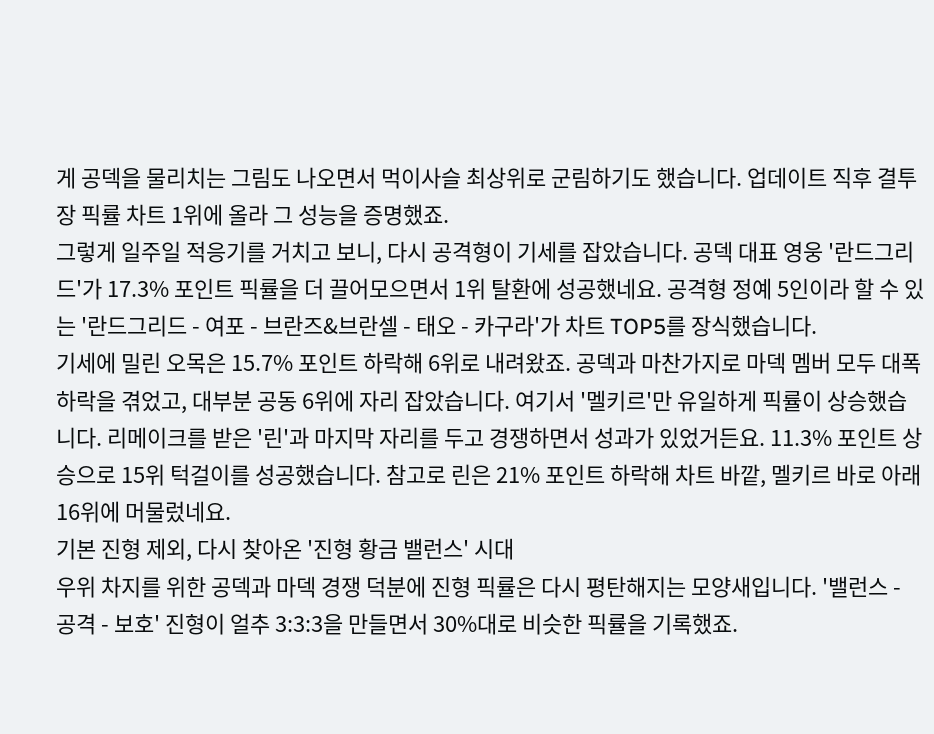게 공덱을 물리치는 그림도 나오면서 먹이사슬 최상위로 군림하기도 했습니다. 업데이트 직후 결투장 픽률 차트 1위에 올라 그 성능을 증명했죠.
그렇게 일주일 적응기를 거치고 보니, 다시 공격형이 기세를 잡았습니다. 공덱 대표 영웅 '란드그리드'가 17.3% 포인트 픽률을 더 끌어모으면서 1위 탈환에 성공했네요. 공격형 정예 5인이라 할 수 있는 '란드그리드 - 여포 - 브란즈&브란셀 - 태오 - 카구라'가 차트 TOP5를 장식했습니다.
기세에 밀린 오목은 15.7% 포인트 하락해 6위로 내려왔죠. 공덱과 마찬가지로 마덱 멤버 모두 대폭 하락을 겪었고, 대부분 공동 6위에 자리 잡았습니다. 여기서 '멜키르'만 유일하게 픽률이 상승했습니다. 리메이크를 받은 '린'과 마지막 자리를 두고 경쟁하면서 성과가 있었거든요. 11.3% 포인트 상승으로 15위 턱걸이를 성공했습니다. 참고로 린은 21% 포인트 하락해 차트 바깥, 멜키르 바로 아래 16위에 머물렀네요.
기본 진형 제외, 다시 찾아온 '진형 황금 밸런스' 시대
우위 차지를 위한 공덱과 마덱 경쟁 덕분에 진형 픽률은 다시 평탄해지는 모양새입니다. '밸런스 - 공격 - 보호' 진형이 얼추 3:3:3을 만들면서 30%대로 비슷한 픽률을 기록했죠.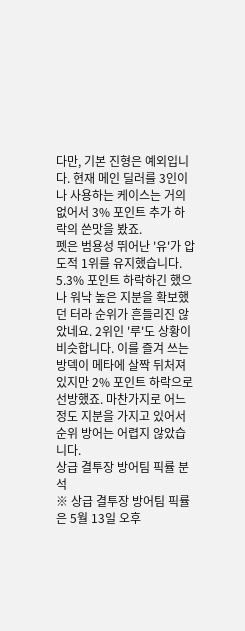다만, 기본 진형은 예외입니다. 현재 메인 딜러를 3인이나 사용하는 케이스는 거의 없어서 3% 포인트 추가 하락의 쓴맛을 봤죠.
펫은 범용성 뛰어난 '유'가 압도적 1위를 유지했습니다. 5.3% 포인트 하락하긴 했으나 워낙 높은 지분을 확보했던 터라 순위가 흔들리진 않았네요. 2위인 '루'도 상황이 비슷합니다. 이를 즐겨 쓰는 방덱이 메타에 살짝 뒤처져있지만 2% 포인트 하락으로 선방했죠. 마찬가지로 어느 정도 지분을 가지고 있어서 순위 방어는 어렵지 않았습니다.
상급 결투장 방어팀 픽률 분석
※ 상급 결투장 방어팀 픽률은 5월 13일 오후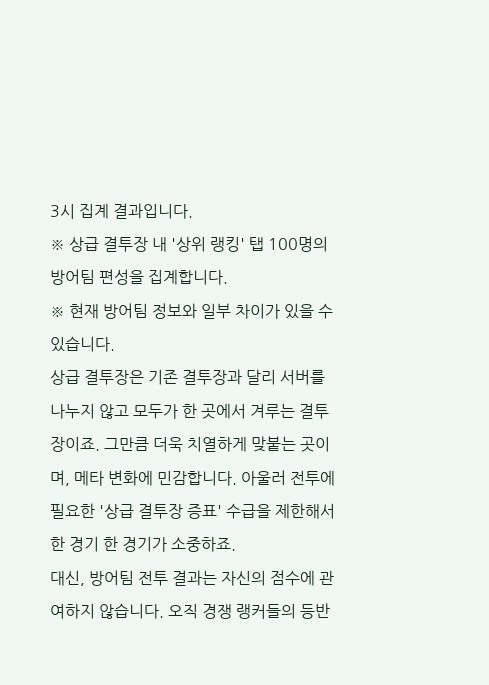3시 집계 결과입니다.
※ 상급 결투장 내 '상위 랭킹' 탭 100명의 방어팀 편성을 집계합니다.
※ 현재 방어팀 정보와 일부 차이가 있을 수 있습니다.
상급 결투장은 기존 결투장과 달리 서버를 나누지 않고 모두가 한 곳에서 겨루는 결투장이죠. 그만큼 더욱 치열하게 맞붙는 곳이며, 메타 변화에 민감합니다. 아울러 전투에 필요한 '상급 결투장 증표' 수급을 제한해서 한 경기 한 경기가 소중하죠.
대신, 방어팀 전투 결과는 자신의 점수에 관여하지 않습니다. 오직 경쟁 랭커들의 등반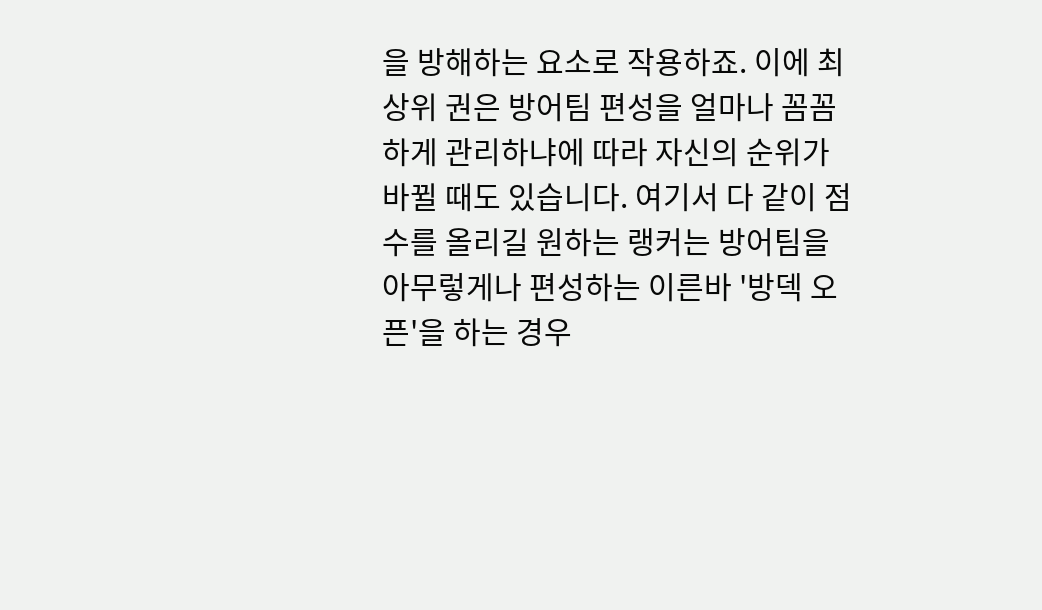을 방해하는 요소로 작용하죠. 이에 최상위 권은 방어팀 편성을 얼마나 꼼꼼하게 관리하냐에 따라 자신의 순위가 바뀔 때도 있습니다. 여기서 다 같이 점수를 올리길 원하는 랭커는 방어팀을 아무렇게나 편성하는 이른바 '방덱 오픈'을 하는 경우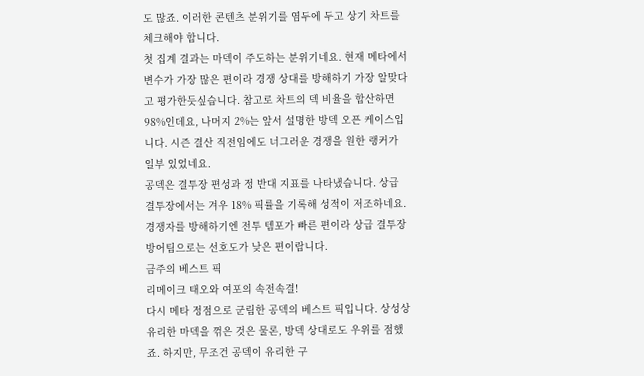도 많죠. 이러한 콘텐츠 분위기를 염두에 두고 상기 차트를 체크해야 합니다.
첫 집계 결과는 마덱이 주도하는 분위기네요. 현재 메타에서 변수가 가장 많은 편이라 경쟁 상대를 방해하기 가장 알맞다고 평가한듯싶습니다. 참고로 차트의 덱 비율을 합산하면 98%인데요, 나머지 2%는 앞서 설명한 방덱 오픈 케이스입니다. 시즌 결산 직전임에도 너그러운 경쟁을 원한 랭커가 일부 있었네요.
공덱은 결투장 편성과 정 반대 지표를 나타냈습니다. 상급 결투장에서는 겨우 18% 픽률을 기록해 성적이 저조하네요. 경쟁자를 방해하기엔 전투 템포가 빠른 편이라 상급 결투장 방어팀으로는 선호도가 낮은 편이랍니다.
금주의 베스트 픽
리메이크 태오와 여포의 속전속결!
다시 메타 정점으로 군림한 공덱의 베스트 픽입니다. 상성상 유리한 마덱을 꺾은 것은 물론, 방덱 상대로도 우위를 점했죠. 하지만, 무조건 공덱이 유리한 구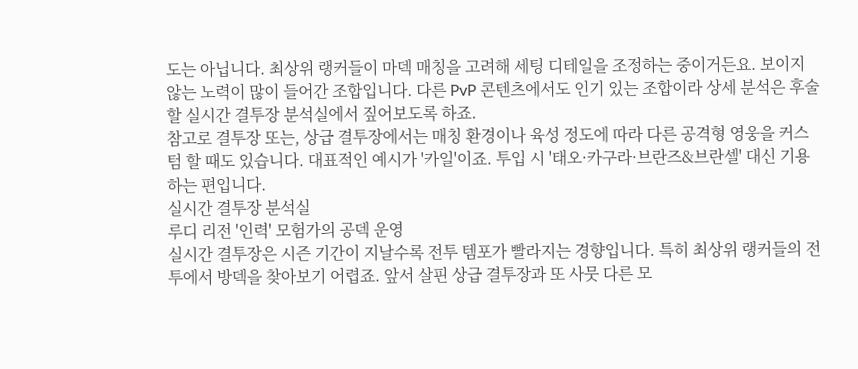도는 아닙니다. 최상위 랭커들이 마덱 매칭을 고려해 세팅 디테일을 조정하는 중이거든요. 보이지 않는 노력이 많이 들어간 조합입니다. 다른 PvP 콘텐츠에서도 인기 있는 조합이라 상세 분석은 후술할 실시간 결투장 분석실에서 짚어보도록 하죠.
참고로 결투장 또는, 상급 결투장에서는 매칭 환경이나 육성 정도에 따라 다른 공격형 영웅을 커스텀 할 때도 있습니다. 대표적인 예시가 '카일'이죠. 투입 시 '태오·카구라·브란즈&브란셀' 대신 기용하는 편입니다.
실시간 결투장 분석실
루디 리전 '인력' 모험가의 공덱 운영
실시간 결투장은 시즌 기간이 지날수록 전투 템포가 빨라지는 경향입니다. 특히 최상위 랭커들의 전투에서 방덱을 찾아보기 어렵죠. 앞서 살핀 상급 결투장과 또 사뭇 다른 모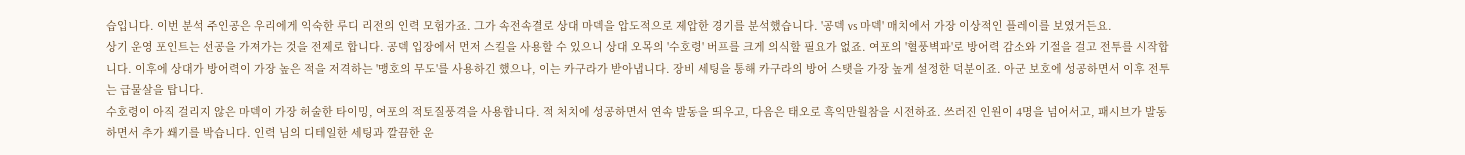습입니다. 이번 분석 주인공은 우리에게 익숙한 루디 리전의 인력 모험가죠. 그가 속전속결로 상대 마덱을 압도적으로 제압한 경기를 분석했습니다. '공덱 vs 마덱' 매치에서 가장 이상적인 플레이를 보였거든요.
상기 운영 포인트는 선공을 가져가는 것을 전제로 합니다. 공덱 입장에서 먼저 스킬을 사용할 수 있으니 상대 오목의 '수호령' 버프를 크게 의식할 필요가 없죠. 여포의 '혈풍벽파'로 방어력 감소와 기절을 걸고 전투를 시작합니다. 이후에 상대가 방어력이 가장 높은 적을 저격하는 '맹호의 무도'를 사용하긴 했으나, 이는 카구라가 받아냅니다. 장비 세팅을 통해 카구라의 방어 스탯을 가장 높게 설정한 덕분이죠. 아군 보호에 성공하면서 이후 전투는 급물살을 탑니다.
수호령이 아직 걸리지 않은 마덱이 가장 허술한 타이밍, 여포의 적토질풍격을 사용합니다. 적 처치에 성공하면서 연속 발동을 띄우고, 다음은 태오로 흑익만월참을 시전하죠. 쓰러진 인원이 4명을 넘어서고, 패시브가 발동하면서 추가 쐐기를 박습니다. 인력 님의 디테일한 세팅과 깔끔한 운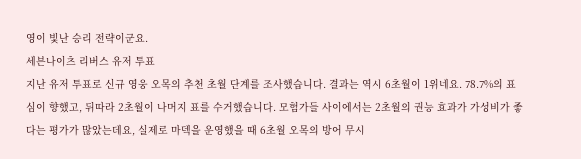영이 빛난 승리 전략이군요.
세븐나이츠 리버스 유저 투표
지난 유저 투표로 신규 영웅 오목의 추천 초월 단계를 조사했습니다. 결과는 역시 6초월이 1위네요. 78.7%의 표심이 향했고, 뒤따라 2초월이 나머지 표를 수거했습니다. 모험가들 사이에서는 2초월의 권능 효과가 가성비가 좋다는 평가가 많았는데요, 실제로 마덱을 운영했을 때 6초월 오목의 방어 무시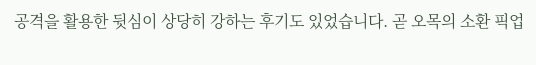공격을 활용한 뒷심이 상당히 강하는 후기도 있었습니다. 곧 오목의 소환 픽업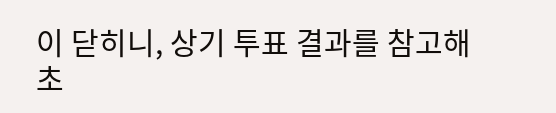이 닫히니, 상기 투표 결과를 참고해 초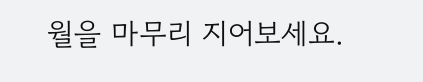월을 마무리 지어보세요.